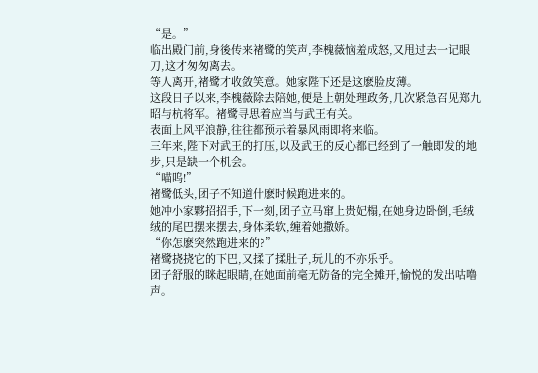“是。”
临出殿门前,身後传来禇鹭的笑声,李槐薇恼羞成怒,又甩过去一记眼刀,这才匆匆离去。
等人离开,禇鹭才收敛笑意。她家陛下还是这麽脸皮薄。
这段日子以来,李槐薇除去陪她,便是上朝处理政务,几次紧急召见郑九昭与杭将军。禇鹭寻思着应当与武王有关。
表面上风平浪静,往往都预示着暴风雨即将来临。
三年来,陛下对武王的打压,以及武王的反心都已经到了一触即发的地步,只是缺一个机会。
“喵呜!”
禇鹭低头,团子不知道什麽时候跑进来的。
她冲小家夥招招手,下一刻,团子立马窜上贵妃榻,在她身边卧倒,毛绒绒的尾巴摆来摆去,身体柔软,缠着她撒娇。
“你怎麽突然跑进来的?”
禇鹭挠挠它的下巴,又揉了揉肚子,玩儿的不亦乐乎。
团子舒服的眯起眼睛,在她面前毫无防备的完全摊开,愉悦的发出咕噜声。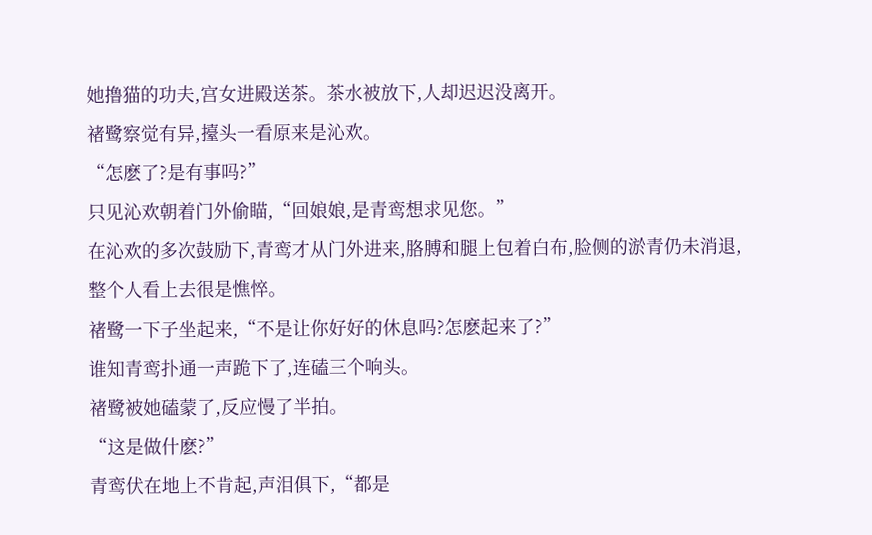她撸猫的功夫,宫女进殿送茶。茶水被放下,人却迟迟没离开。
禇鹭察觉有异,擡头一看原来是沁欢。
“怎麽了?是有事吗?”
只见沁欢朝着门外偷瞄,“回娘娘,是青鸾想求见您。”
在沁欢的多次鼓励下,青鸾才从门外进来,胳膊和腿上包着白布,脸侧的淤青仍未消退,整个人看上去很是憔悴。
禇鹭一下子坐起来,“不是让你好好的休息吗?怎麽起来了?”
谁知青鸾扑通一声跪下了,连磕三个响头。
禇鹭被她磕蒙了,反应慢了半拍。
“这是做什麽?”
青鸾伏在地上不肯起,声泪俱下,“都是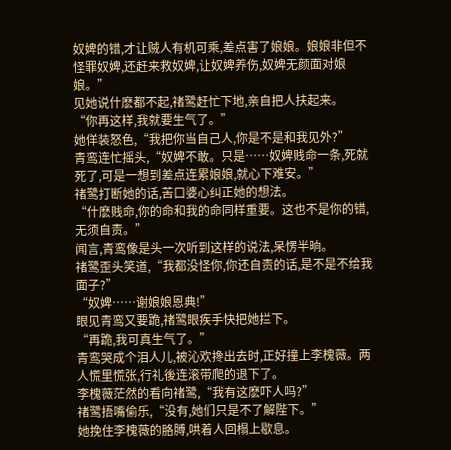奴婢的错,才让贼人有机可乘,差点害了娘娘。娘娘非但不怪罪奴婢,还赶来救奴婢,让奴婢养伤,奴婢无颜面对娘娘。”
见她说什麽都不起,禇鹭赶忙下地,亲自把人扶起来。
“你再这样,我就要生气了。”
她佯装怒色,“我把你当自己人,你是不是和我见外?”
青鸾连忙摇头,“奴婢不敢。只是……奴婢贱命一条,死就死了,可是一想到差点连累娘娘,就心下难安。”
禇鹭打断她的话,苦口婆心纠正她的想法。
“什麽贱命,你的命和我的命同样重要。这也不是你的错,无须自责。”
闻言,青鸾像是头一次听到这样的说法,呆愣半晌。
禇鹭歪头笑道,“我都没怪你,你还自责的话,是不是不给我面子?”
“奴婢……谢娘娘恩典!”
眼见青鸾又要跪,禇鹭眼疾手快把她拦下。
“再跪,我可真生气了。”
青鸾哭成个泪人儿,被沁欢搀出去时,正好撞上李槐薇。两人慌里慌张,行礼後连滚带爬的退下了。
李槐薇茫然的看向禇鹭,“我有这麽吓人吗?”
禇鹭捂嘴偷乐,“没有,她们只是不了解陛下。”
她挽住李槐薇的胳膊,哄着人回榻上歇息。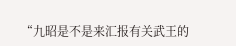“九昭是不是来汇报有关武王的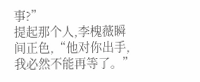事?”
提起那个人,李槐薇瞬间正色,“他对你出手,我必然不能再等了。”